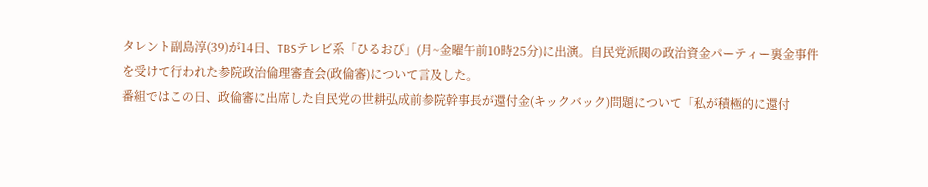タレント副島淳(39)が14日、TBSテレビ系「ひるおび」(月~金曜午前10時25分)に出演。自民党派閥の政治資金パーティー裏金事件を受けて行われた参院政治倫理審査会(政倫審)について言及した。
番組ではこの日、政倫審に出席した自民党の世耕弘成前参院幹事長が還付金(キックバック)問題について「私が積極的に還付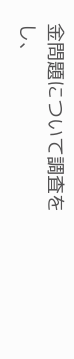金問題について調査をし、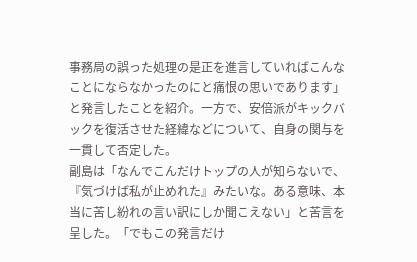事務局の誤った処理の是正を進言していればこんなことにならなかったのにと痛恨の思いであります」と発言したことを紹介。一方で、安倍派がキックバックを復活させた経緯などについて、自身の関与を一貫して否定した。
副島は「なんでこんだけトップの人が知らないで、『気づけば私が止めれた』みたいな。ある意味、本当に苦し紛れの言い訳にしか聞こえない」と苦言を呈した。「でもこの発言だけ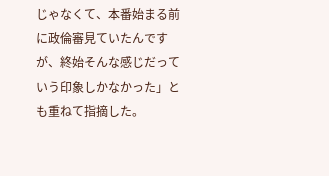じゃなくて、本番始まる前に政倫審見ていたんですが、終始そんな感じだっていう印象しかなかった」とも重ねて指摘した。